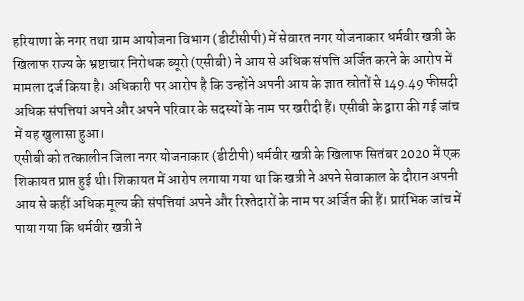हरियाणा के नगर तथा ग्राम आयोजना विभाग (डीटीसीपी) में सेवारत नगर योजनाकार धर्मवीर खत्री के खिलाफ राज्य के भ्रष्टाचार निरोधक ब्यूरो (एसीबी) ने आय से अधिक संपत्ति अर्जित करने के आरोप में मामला दर्ज किया है। अधिकारी पर आरोप है कि उन्होंने अपनी आय के ज्ञात स्रोतों से 149.49 फीसदी अधिक संपत्तियां अपने और अपने परिवार के सदस्यों के नाम पर खरीदी हैं। एसीबी के द्वारा की गई जांच में यह खुलासा हुआ।
एसीबी को तत्कालीन जिला नगर योजनाकार (डीटीपी) धर्मवीर खत्री के खिलाफ सितंबर 2020 में एक शिकायत प्राप्त हुई थी। शिकायत में आरोप लगाया गया था कि खत्री ने अपने सेवाकाल के दौरान अपनी आय से कहीं अधिक मूल्य की संपत्तियां अपने और रिश्तेदारों के नाम पर अर्जित की हैं। प्रारंभिक जांच में पाया गया कि धर्मवीर खत्री ने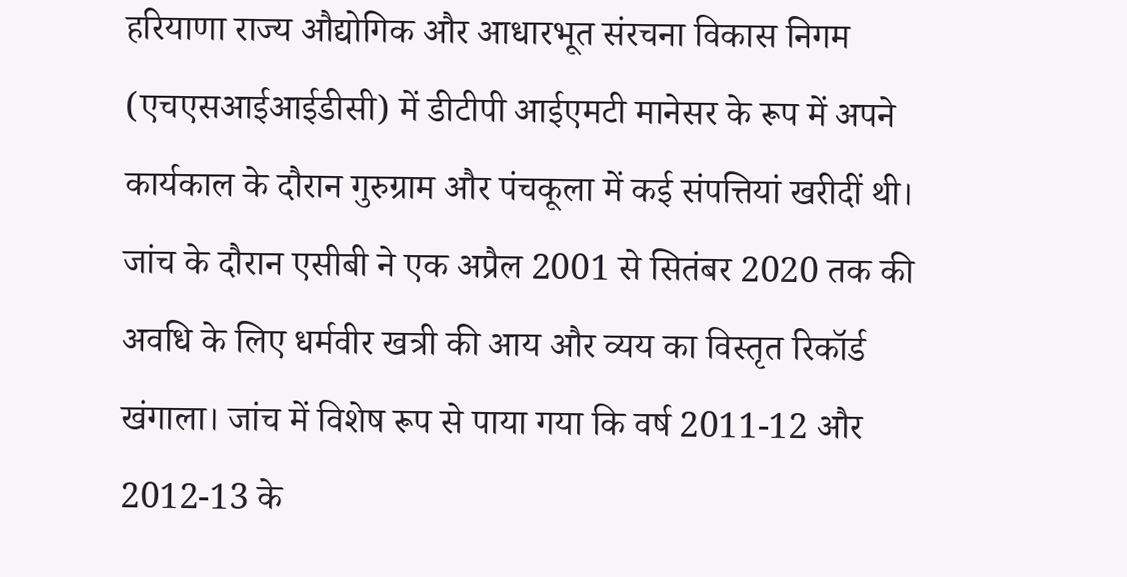हरियाणा राज्य औद्योगिक और आधारभूत संरचना विकास निगम (एचएसआईआईडीसी) में डीटीपी आईएमटी मानेसर के रूप में अपने कार्यकाल के दौरान गुरुग्राम और पंचकूला में कई संपत्तियां खरीदीं थी।
जांच के दौरान एसीबी ने एक अप्रैल 2001 से सितंबर 2020 तक की अवधि के लिए धर्मवीर खत्री की आय और व्यय का विस्तृत रिकॉर्ड खंगाला। जांच में विशेष रूप से पाया गया कि वर्ष 2011-12 और 2012-13 के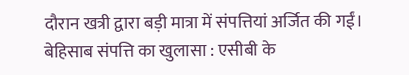दौरान खत्री द्वारा बड़ी मात्रा में संपत्तियां अर्जित की गईं।
बेहिसाब संपत्ति का खुलासा : एसीबी के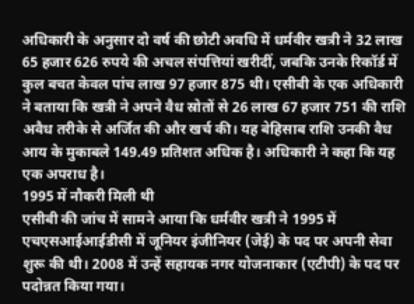अधिकारी के अनुसार दो वर्ष की छोटी अवधि में धर्मवीर खत्री ने 32 लाख 65 हजार 626 रुपये की अचल संपत्तियां खरीदीं, जबकि उनके रिकॉर्ड में कुल बचत केवल पांच लाख 97 हजार 875 थी। एसीबी के एक अधिकारी ने बताया कि खत्री ने अपने वैध स्रोतों से 26 लाख 67 हजार 751 की राशि अवैध तरीके से अर्जित की और खर्च की। यह बेहिसाब राशि उनकी वैध आय के मुकाबले 149.49 प्रतिशत अधिक है। अधिकारी ने कहा कि यह एक अपराध है।
1995 में नौकरी मिली थी
एसीबी की जांच में सामने आया कि धर्मवीर खत्री ने 1995 में एचएसआईआईडीसी में जूनियर इंजीनियर (जेई) के पद पर अपनी सेवा शुरू की थी। 2008 में उन्हें सहायक नगर योजनाकार (एटीपी) के पद पर पदोन्नत किया गया।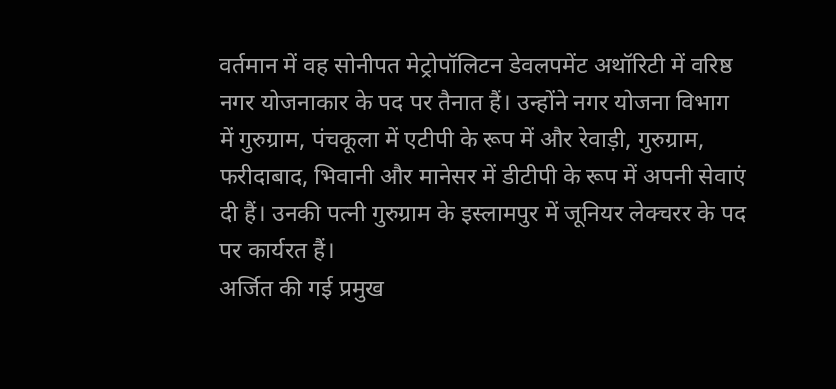वर्तमान में वह सोनीपत मेट्रोपॉलिटन डेवलपमेंट अथॉरिटी में वरिष्ठ नगर योजनाकार के पद पर तैनात हैं। उन्होंने नगर योजना विभाग में गुरुग्राम, पंचकूला में एटीपी के रूप में और रेवाड़ी, गुरुग्राम, फरीदाबाद, भिवानी और मानेसर में डीटीपी के रूप में अपनी सेवाएं दी हैं। उनकी पत्नी गुरुग्राम के इस्लामपुर में जूनियर लेक्चरर के पद पर कार्यरत हैं।
अर्जित की गई प्रमुख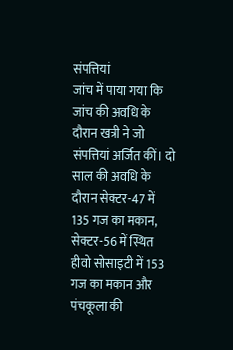संपत्तियां
जांच में पाया गया कि जांच की अवधि के दौरान खत्री ने जो संपत्तियां अर्जित कीं। दो साल की अवधि के दौरान सेक्टर-47 में 135 गज का मकान, सेक्टर-56 में स्थित हीवो सोसाइटी में 153 गज का मकान और पंचकूला की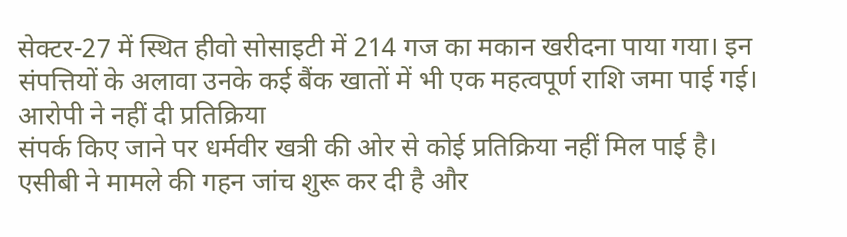सेक्टर-27 में स्थित हीवो सोसाइटी में 214 गज का मकान खरीदना पाया गया। इन संपत्तियों के अलावा उनके कई बैंक खातों में भी एक महत्वपूर्ण राशि जमा पाई गई।
आरोपी ने नहीं दी प्रतिक्रिया
संपर्क किए जाने पर धर्मवीर खत्री की ओर से कोई प्रतिक्रिया नहीं मिल पाई है। एसीबी ने मामले की गहन जांच शुरू कर दी है और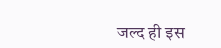जल्द ही इस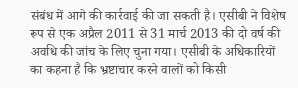संबंध में आगे की कार्रवाई की जा सकती है। एसीबी ने विशेष रूप से एक अप्रैल 2011 से 31 मार्च 2013 की दो वर्ष की अवधि की जांच के लिए चुना गया। एसीबी के अधिकारियों का कहना है कि भ्रष्टाचार करने वालों को किसी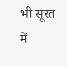भी सूरत में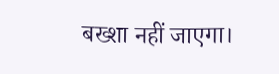बख्शा नहीं जाएगा।